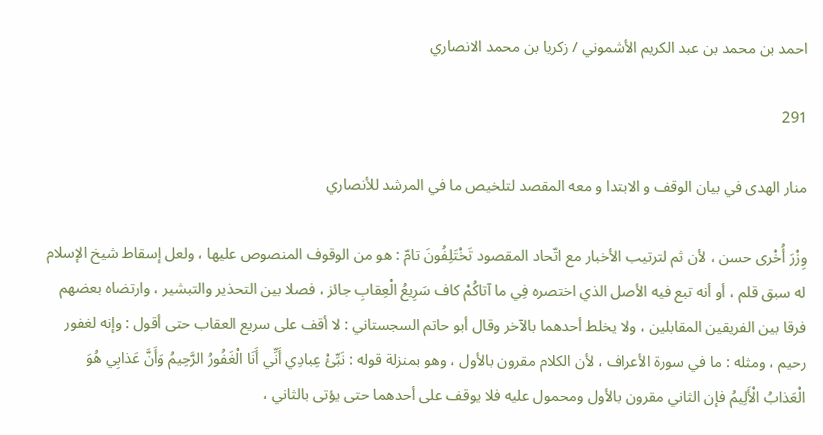احمد بن محمد بن عبد الكريم الأشموني / زكريا بن محمد الانصاري

291

منار الهدى في بيان الوقف و الابتدا و معه المقصد لتلخيص ما في المرشد للأنصاري

وِزْرَ أُخْرى حسن ، لأن ثم لترتيب الأخبار مع اتّحاد المقصود تَخْتَلِفُونَ تامّ : هو من الوقوف المنصوص عليها ، ولعل إسقاط شيخ الإسلام له سبق قلم ، أو أنه تبع فيه الأصل الذي اختصره فِي ما آتاكُمْ كاف سَرِيعُ الْعِقابِ جائز ، فصلا بين التحذير والتبشير ، وارتضاه بعضهم فرقا بين الفريقين المقابلين ، ولا يخلط أحدهما بالآخر وقال أبو حاتم السجستاني : لا أقف على سريع العقاب حتى أقول : وإنه لغفور رحيم ، ومثله : ما في سورة الأعراف ، لأن الكلام مقرون بالأول ، وهو بمنزلة قوله : نَبِّئْ عِبادِي أَنِّي أَنَا الْغَفُورُ الرَّحِيمُ وَأَنَّ عَذابِي هُوَ الْعَذابُ الْأَلِيمُ فإن الثاني مقرون بالأول ومحمول عليه فلا يوقف على أحدهما حتى يؤتى بالثاني ،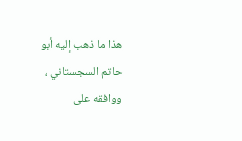هذا ما ذهب إليه أبو حاتم السجستاني ، ووافقه على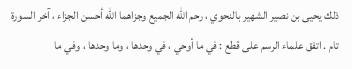ذلك يحيى بن نصير الشهير بالنحوي ، رحم اللّه الجميع وجزاهما اللّه أحسن الجزاء ، آخر السورة تام . اتفق علماء الرسم على قطع : في ما أوحي ، في وحدها ، وما وحدها ، وفي ما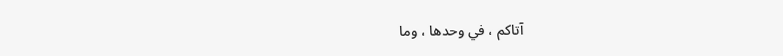آتاكم ، في وحدها ، وما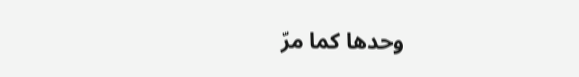وحدها كما مرّ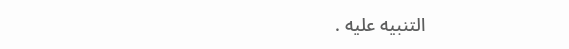التنبيه عليه .